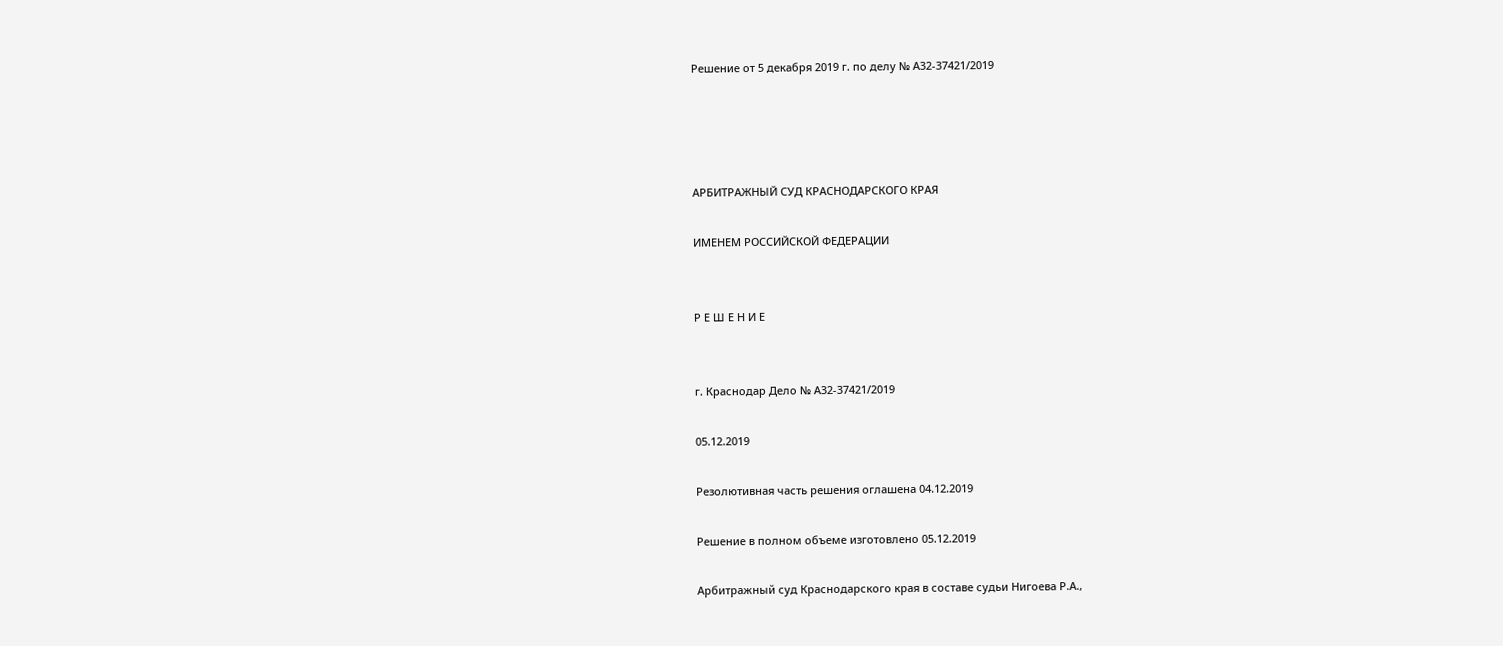Решение от 5 декабря 2019 г. по делу № А32-37421/2019




АРБИТРАЖНЫЙ СУД КРАСНОДАРСКОГО КРАЯ

ИМЕНЕМ РОССИЙСКОЙ ФЕДЕРАЦИИ


Р Е Ш Е Н И Е


г. Краснодар Дело № А32-37421/2019

05.12.2019

Резолютивная часть решения оглашена 04.12.2019

Решение в полном объеме изготовлено 05.12.2019

Арбитражный суд Краснодарского края в составе судьи Нигоева Р.А.,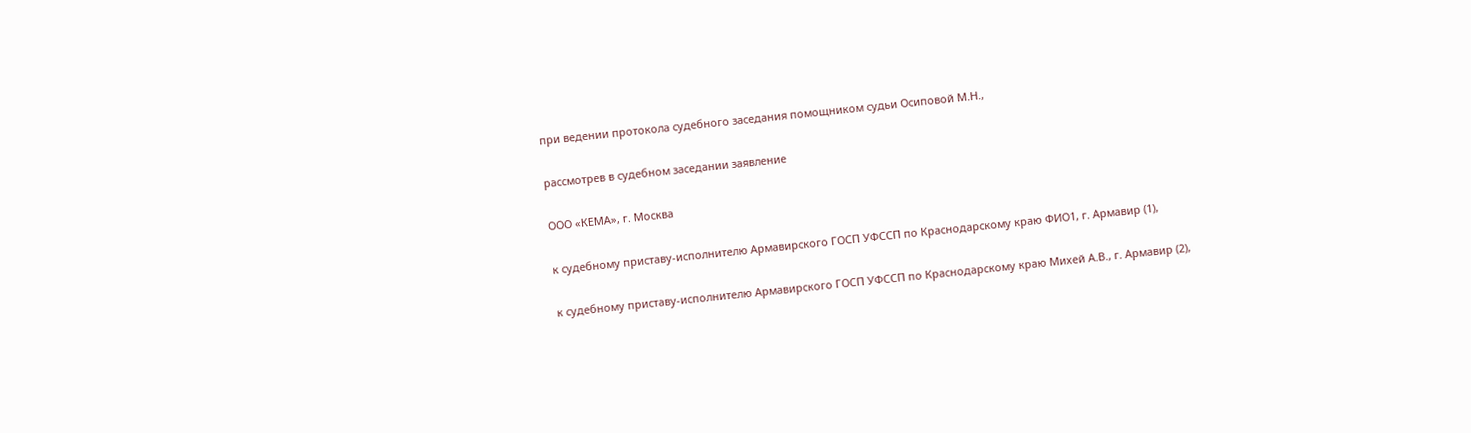при ведении протокола судебного заседания помощником судьи Осиповой М.Н.,

рассмотрев в судебном заседании заявление

ООО «КЕМА», г. Москва

к судебному приставу-исполнителю Армавирского ГОСП УФССП по Краснодарскому краю ФИО1, г. Армавир (1),

к судебному приставу-исполнителю Армавирского ГОСП УФССП по Краснодарскому краю Михей А.В., г. Армавир (2),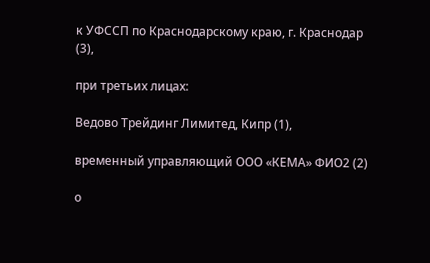к УФССП по Краснодарскому краю, г. Краснодар (3),

при третьих лицах:

Ведово Трейдинг Лимитед, Кипр (1),

временный управляющий ООО «КЕМА» ФИО2 (2)

о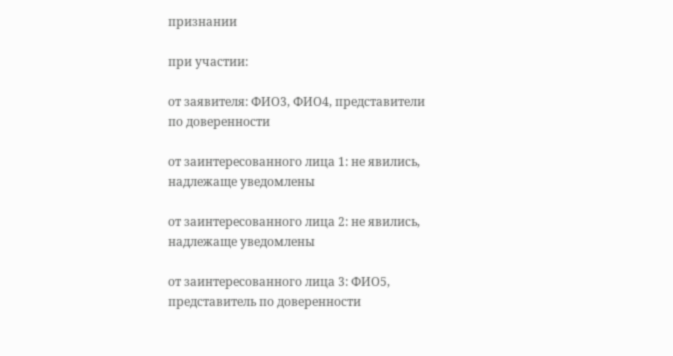признании

при участии:

от заявителя: ФИО3, ФИО4, представители по доверенности

от заинтересованного лица 1: не явились, надлежаще уведомлены

от заинтересованного лица 2: не явились, надлежаще уведомлены

от заинтересованного лица 3: ФИО5, представитель по доверенности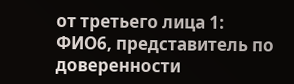от третьего лица 1: ФИО6, представитель по доверенности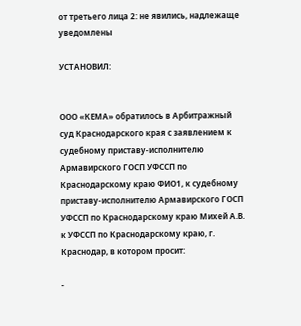от третьего лица 2: не явились, надлежаще уведомлены

УСТАНОВИЛ:


ООО «КЕМА» обратилось в Арбитражный суд Краснодарского края с заявлением к судебному приставу-исполнителю Армавирского ГОСП УФССП по Краснодарскому краю ФИО1, к судебному приставу-исполнителю Армавирского ГОСП УФССП по Краснодарскому краю Михей А.В. к УФССП по Краснодарскому краю, г. Краснодар, в котором просит:

-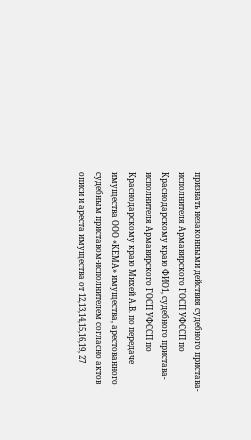признать незаконными действия судебного пристава-исполнителя Армавирского ГОСП УФССП по Краснодарскому краю ФИО1, судебного пристава-исполнителя Армавирского ГОСП УФССП по Краснодарскому краю Михей А.В. по передаче имущества ООО «КЕМА» имущества, арестованного судебным приставом-исполнителем согласно актов описи и ареста имущества от 12,13,14,15,16,19, 27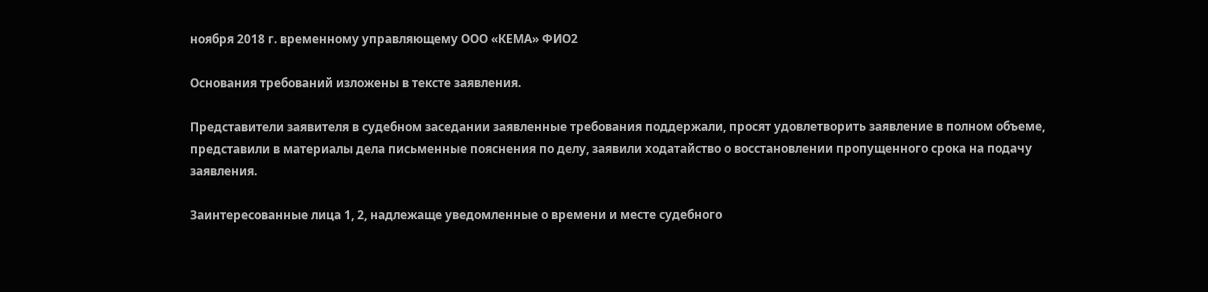ноября 2018 г. временному управляющему ООО «КЕМА» ФИО2

Основания требований изложены в тексте заявления.

Представители заявителя в судебном заседании заявленные требования поддержали, просят удовлетворить заявление в полном объеме, представили в материалы дела письменные пояснения по делу, заявили ходатайство о восстановлении пропущенного срока на подачу заявления.

Заинтересованные лица 1, 2, надлежаще уведомленные о времени и месте судебного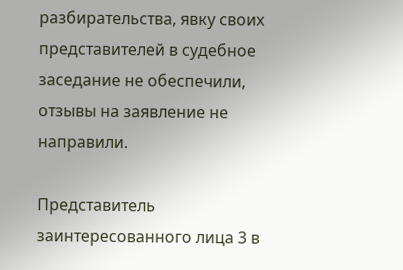разбирательства, явку своих представителей в судебное заседание не обеспечили, отзывы на заявление не направили.

Представитель заинтересованного лица 3 в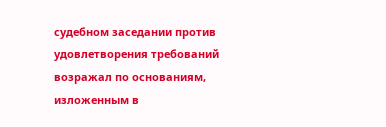судебном заседании против удовлетворения требований возражал по основаниям, изложенным в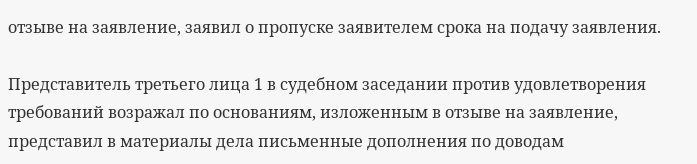отзыве на заявление, заявил о пропуске заявителем срока на подачу заявления.

Представитель третьего лица 1 в судебном заседании против удовлетворения требований возражал по основаниям, изложенным в отзыве на заявление, представил в материалы дела письменные дополнения по доводам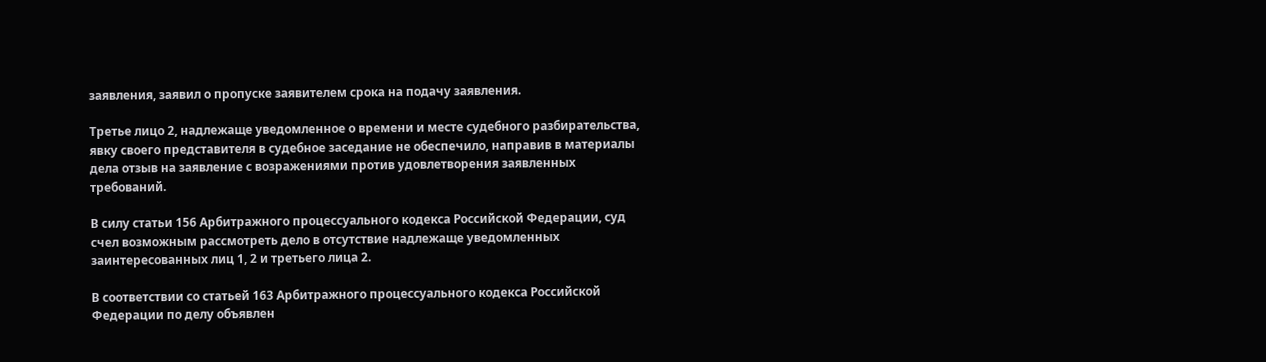заявления, заявил о пропуске заявителем срока на подачу заявления.

Третье лицо 2, надлежаще уведомленное о времени и месте судебного разбирательства, явку своего представителя в судебное заседание не обеспечило, направив в материалы дела отзыв на заявление с возражениями против удовлетворения заявленных требований.

В силу статьи 156 Арбитражного процессуального кодекса Российской Федерации, суд счел возможным рассмотреть дело в отсутствие надлежаще уведомленных заинтересованных лиц 1, 2 и третьего лица 2.

В соответствии со статьей 163 Арбитражного процессуального кодекса Российской Федерации по делу объявлен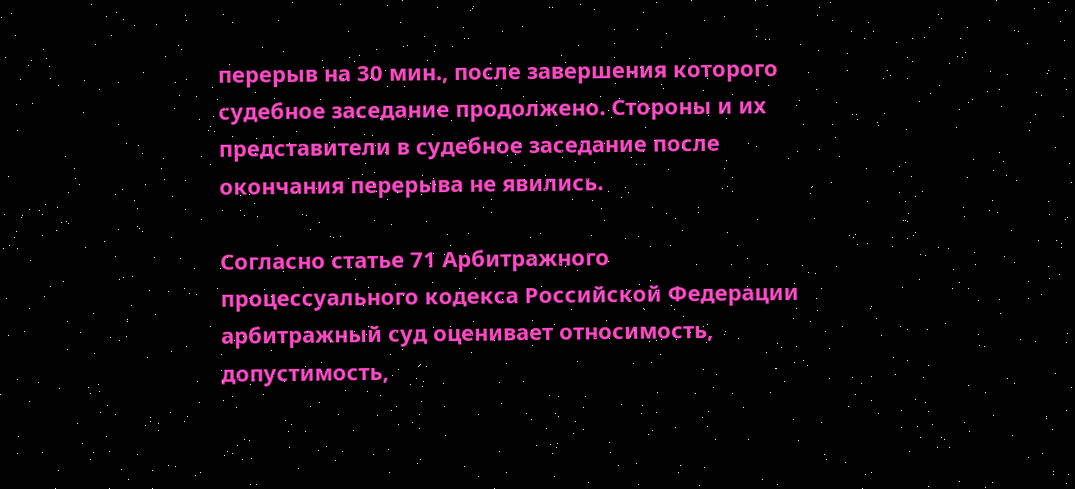перерыв на 30 мин., после завершения которого судебное заседание продолжено. Стороны и их представители в судебное заседание после окончания перерыва не явились.

Согласно статье 71 Арбитражного процессуального кодекса Российской Федерации арбитражный суд оценивает относимость, допустимость,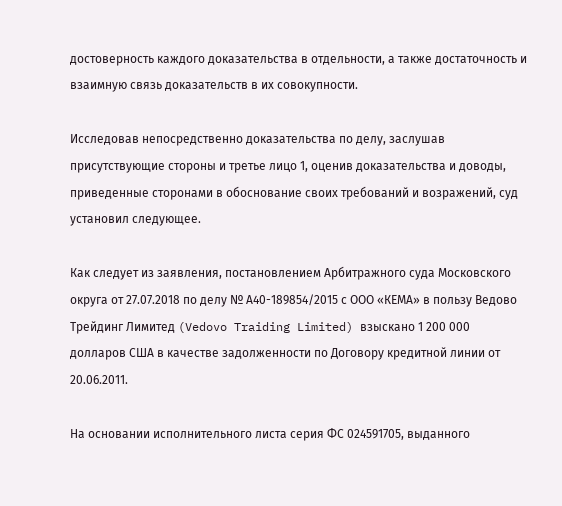достоверность каждого доказательства в отдельности, а также достаточность и взаимную связь доказательств в их совокупности.

Исследовав непосредственно доказательства по делу, заслушав присутствующие стороны и третье лицо 1, оценив доказательства и доводы, приведенные сторонами в обоснование своих требований и возражений, суд установил следующее.

Как следует из заявления, постановлением Арбитражного суда Московского округа от 27.07.2018 по делу № А40-189854/2015 с ООО «КЕМА» в пользу Ведово Трейдинг Лимитед (Vedovo Traiding Limited) взыскано 1 200 000 долларов США в качестве задолженности по Договору кредитной линии от 20.06.2011.

На основании исполнительного листа серия ФС 024591705, выданного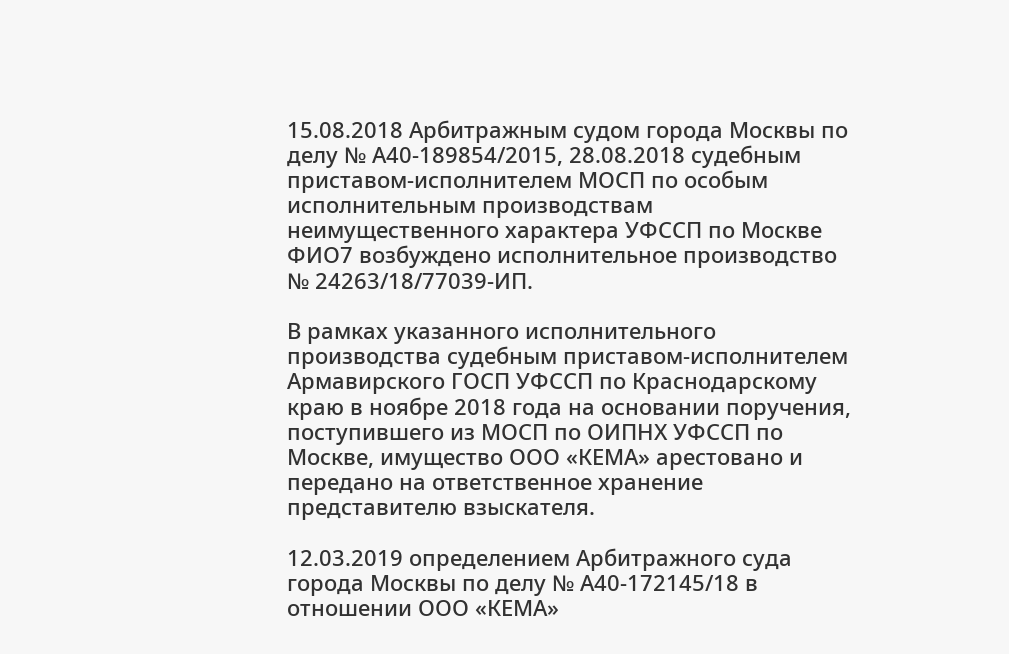15.08.2018 Арбитражным судом города Москвы по делу № А40-189854/2015, 28.08.2018 судебным приставом-исполнителем МОСП по особым исполнительным производствам неимущественного характера УФССП по Москве ФИО7 возбуждено исполнительное производство № 24263/18/77039-ИП.

В рамках указанного исполнительного производства судебным приставом-исполнителем Армавирского ГОСП УФССП по Краснодарскому краю в ноябре 2018 года на основании поручения, поступившего из МОСП по ОИПНХ УФССП по Москве, имущество ООО «КЕМА» арестовано и передано на ответственное хранение представителю взыскателя.

12.03.2019 определением Арбитражного суда города Москвы по делу № А40-172145/18 в отношении ООО «КЕМА»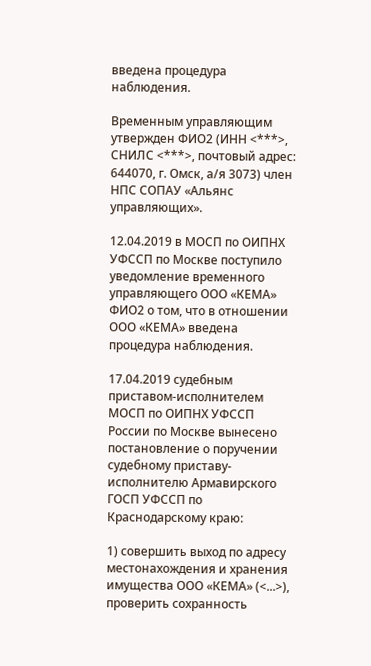введена процедура наблюдения.

Временным управляющим утвержден ФИО2 (ИНН <***>, СНИЛС <***>, почтовый адрес: 644070, г. Омск, а/я 3073) член НПС СОПАУ «Альянс управляющих».

12.04.2019 в МОСП по ОИПНХ УФССП по Москве поступило уведомление временного управляющего ООО «КЕМА» ФИО2 о том, что в отношении ООО «КЕМА» введена процедура наблюдения.

17.04.2019 судебным приставом-исполнителем МОСП по ОИПНХ УФССП России по Москве вынесено постановление о поручении судебному приставу-исполнителю Армавирского ГОСП УФССП по Краснодарскому краю:

1) совершить выход по адресу местонахождения и хранения имущества ООО «КЕМА» (<...>), проверить сохранность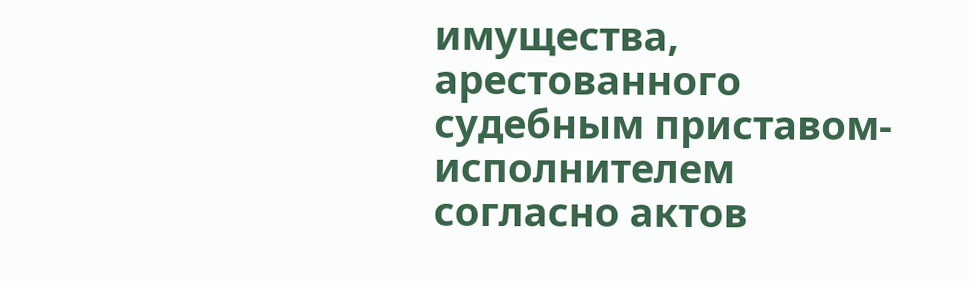имущества, арестованного судебным приставом-исполнителем согласно актов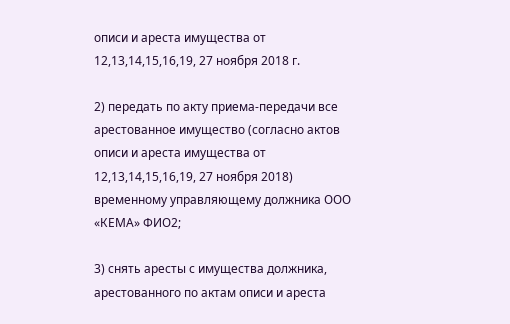описи и ареста имущества от 12,13,14,15,16,19, 27 ноября 2018 г.

2) передать по акту приема-передачи все арестованное имущество (согласно актов описи и ареста имущества от 12,13,14,15,16,19, 27 ноября 2018) временному управляющему должника ООО «КЕМА» ФИО2;

3) снять аресты с имущества должника, арестованного по актам описи и ареста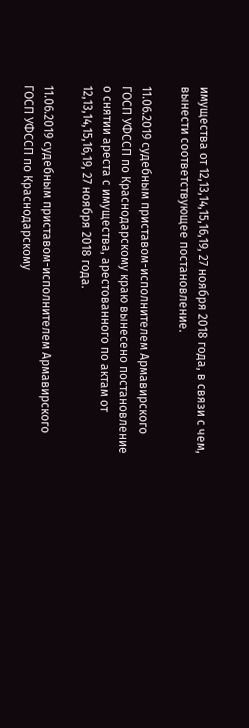имущества от 12,13,14,15,16,19, 27 ноября 2018 года, в связи с чем, вынести соответствующее постановление.

11.06.2019 судебным приставом-исполнителем Армавирского ГОСП УФССП по Краснодарскому краю вынесено постановление о снятии ареста с имущества, арестованного по актам от 12,13,14,15,16,19, 27 ноября 2018 года.

11.06.2019 судебным приставом-исполнителем Армавирского ГОСП УФССП по Краснодарскому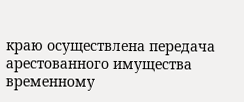краю осуществлена передача арестованного имущества временному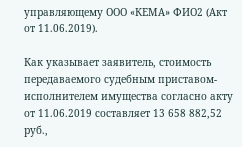управляющему ООО «КЕМА» ФИО2 (Акт от 11.06.2019).

Как указывает заявитель, стоимость передаваемого судебным приставом-исполнителем имущества согласно акту от 11.06.2019 составляет 13 658 882,52 руб.,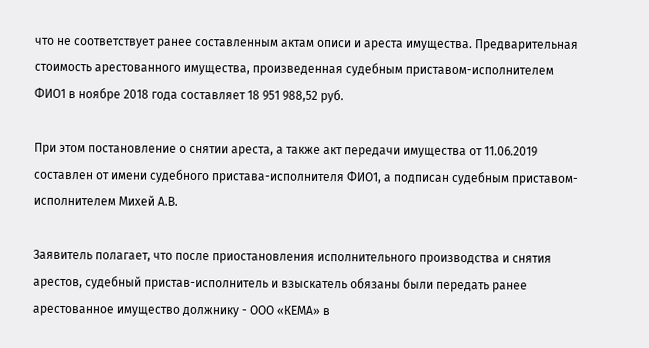что не соответствует ранее составленным актам описи и ареста имущества. Предварительная стоимость арестованного имущества, произведенная судебным приставом-исполнителем ФИО1 в ноябре 2018 года составляет 18 951 988,52 руб.

При этом постановление о снятии ареста, а также акт передачи имущества от 11.06.2019 составлен от имени судебного пристава-исполнителя ФИО1, а подписан судебным приставом-исполнителем Михей А.В.

Заявитель полагает, что после приостановления исполнительного производства и снятия арестов, судебный пристав-исполнитель и взыскатель обязаны были передать ранее арестованное имущество должнику - ООО «КЕМА» в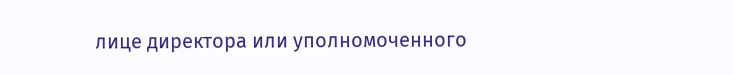лице директора или уполномоченного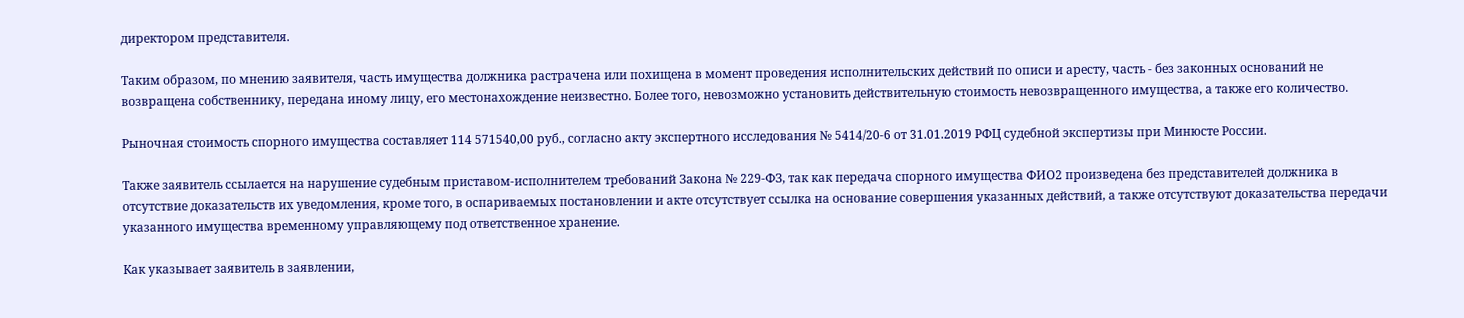директором представителя.

Таким образом, по мнению заявителя, часть имущества должника растрачена или похищена в момент проведения исполнительских действий по описи и аресту, часть - без законных оснований не возвращена собственнику, передана иному лицу, его местонахождение неизвестно. Более того, невозможно установить действительную стоимость невозвращенного имущества, а также его количество.

Рыночная стоимость спорного имущества составляет 114 571540,00 руб., согласно акту экспертного исследования № 5414/20-6 от 31.01.2019 РФЦ судебной экспертизы при Минюсте России.

Также заявитель ссылается на нарушение судебным приставом-исполнителем требований Закона № 229-ФЗ, так как передача спорного имущества ФИО2 произведена без представителей должника в отсутствие доказательств их уведомления, кроме того, в оспариваемых постановлении и акте отсутствует ссылка на основание совершения указанных действий, а также отсутствуют доказательства передачи указанного имущества временному управляющему под ответственное хранение.

Как указывает заявитель в заявлении,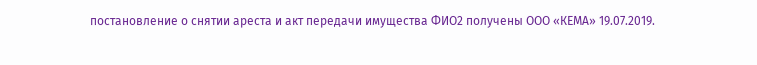постановление о снятии ареста и акт передачи имущества ФИО2 получены ООО «КЕМА» 19.07.2019.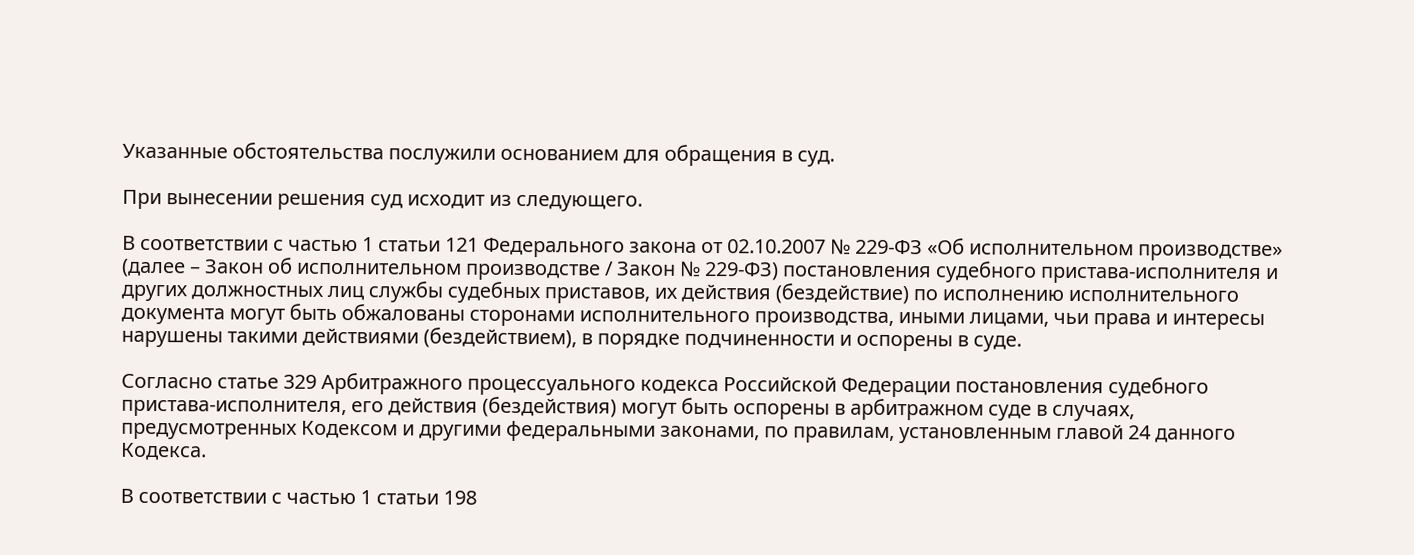Указанные обстоятельства послужили основанием для обращения в суд.

При вынесении решения суд исходит из следующего.

В соответствии с частью 1 статьи 121 Федерального закона от 02.10.2007 № 229-ФЗ «Об исполнительном производстве» (далее – Закон об исполнительном производстве / Закон № 229-ФЗ) постановления судебного пристава-исполнителя и других должностных лиц службы судебных приставов, их действия (бездействие) по исполнению исполнительного документа могут быть обжалованы сторонами исполнительного производства, иными лицами, чьи права и интересы нарушены такими действиями (бездействием), в порядке подчиненности и оспорены в суде.

Согласно статье 329 Арбитражного процессуального кодекса Российской Федерации постановления судебного пристава-исполнителя, его действия (бездействия) могут быть оспорены в арбитражном суде в случаях, предусмотренных Кодексом и другими федеральными законами, по правилам, установленным главой 24 данного Кодекса.

В соответствии с частью 1 статьи 198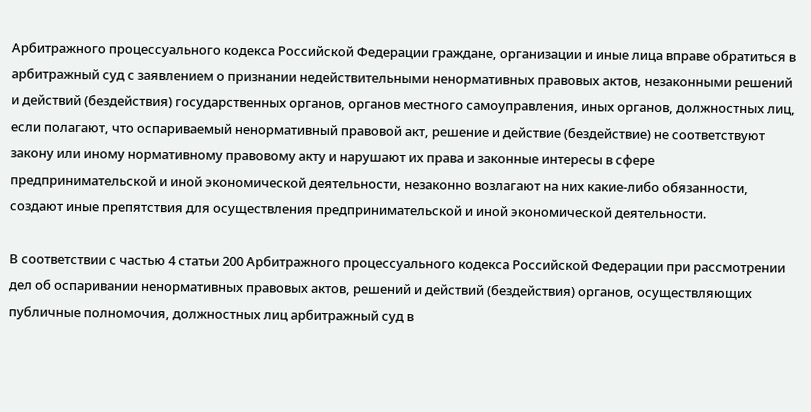Арбитражного процессуального кодекса Российской Федерации граждане, организации и иные лица вправе обратиться в арбитражный суд с заявлением о признании недействительными ненормативных правовых актов, незаконными решений и действий (бездействия) государственных органов, органов местного самоуправления, иных органов, должностных лиц, если полагают, что оспариваемый ненормативный правовой акт, решение и действие (бездействие) не соответствуют закону или иному нормативному правовому акту и нарушают их права и законные интересы в сфере предпринимательской и иной экономической деятельности, незаконно возлагают на них какие-либо обязанности, создают иные препятствия для осуществления предпринимательской и иной экономической деятельности.

В соответствии с частью 4 статьи 200 Арбитражного процессуального кодекса Российской Федерации при рассмотрении дел об оспаривании ненормативных правовых актов, решений и действий (бездействия) органов, осуществляющих публичные полномочия, должностных лиц арбитражный суд в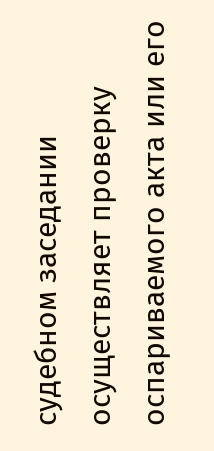судебном заседании осуществляет проверку оспариваемого акта или его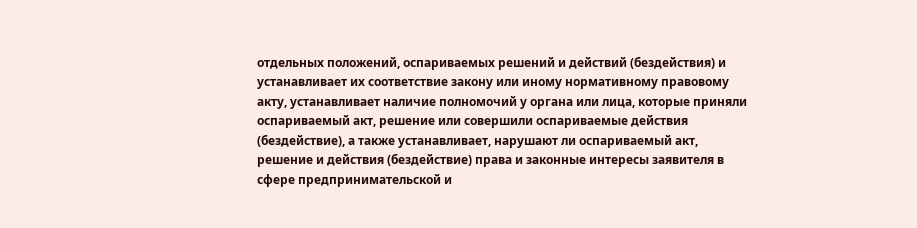отдельных положений, оспариваемых решений и действий (бездействия) и устанавливает их соответствие закону или иному нормативному правовому акту, устанавливает наличие полномочий у органа или лица, которые приняли оспариваемый акт, решение или совершили оспариваемые действия (бездействие), а также устанавливает, нарушают ли оспариваемый акт, решение и действия (бездействие) права и законные интересы заявителя в сфере предпринимательской и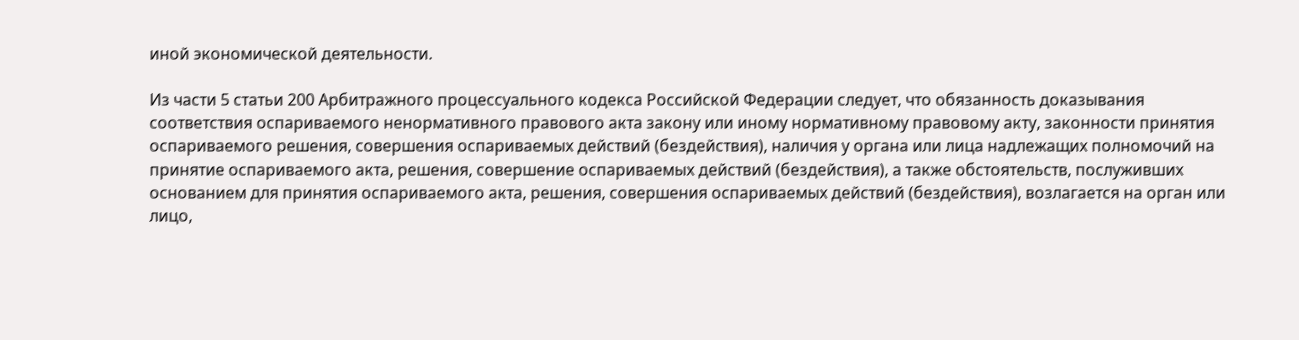иной экономической деятельности.

Из части 5 статьи 200 Арбитражного процессуального кодекса Российской Федерации следует, что обязанность доказывания соответствия оспариваемого ненормативного правового акта закону или иному нормативному правовому акту, законности принятия оспариваемого решения, совершения оспариваемых действий (бездействия), наличия у органа или лица надлежащих полномочий на принятие оспариваемого акта, решения, совершение оспариваемых действий (бездействия), а также обстоятельств, послуживших основанием для принятия оспариваемого акта, решения, совершения оспариваемых действий (бездействия), возлагается на орган или лицо,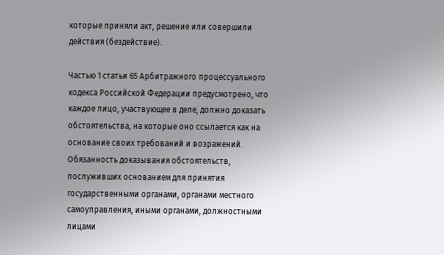которые приняли акт, решение или совершили действия (бездействие).

Частью 1 статьи 65 Арбитражного процессуального кодекса Российской Федерации предусмотрено, что каждое лицо, участвующее в деле, должно доказать обстоятельства, на которые оно ссылается как на основание своих требований и возражений. Обязанность доказывания обстоятельств, послуживших основанием для принятия государственными органами, органами местного самоуправления, иными органами, должностными лицами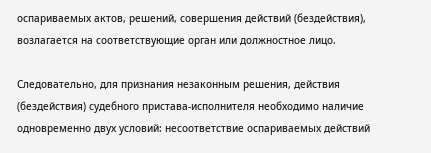оспариваемых актов, решений, совершения действий (бездействия), возлагается на соответствующие орган или должностное лицо.

Следовательно, для признания незаконным решения, действия (бездействия) судебного пристава-исполнителя необходимо наличие одновременно двух условий: несоответствие оспариваемых действий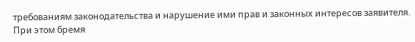требованиям законодательства и нарушение ими прав и законных интересов заявителя. При этом бремя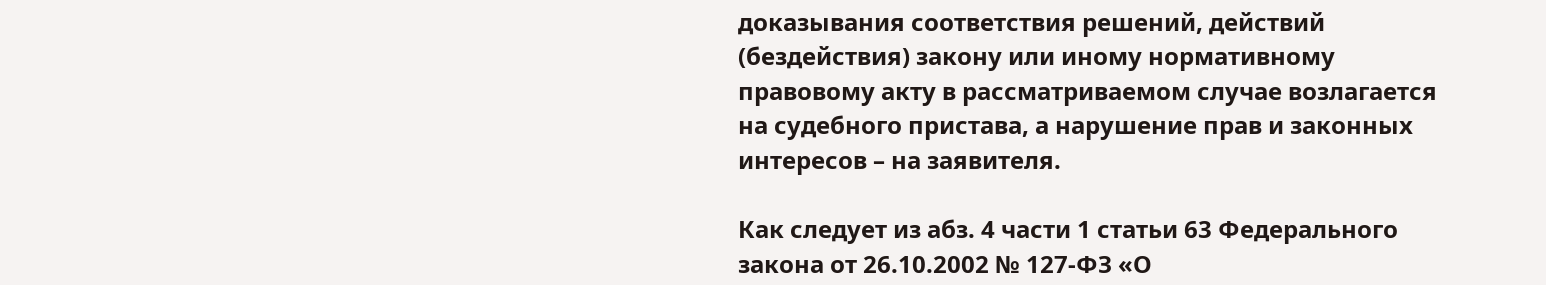доказывания соответствия решений, действий (бездействия) закону или иному нормативному правовому акту в рассматриваемом случае возлагается на судебного пристава, а нарушение прав и законных интересов – на заявителя.

Как следует из абз. 4 части 1 статьи 63 Федерального закона от 26.10.2002 № 127-ФЗ «О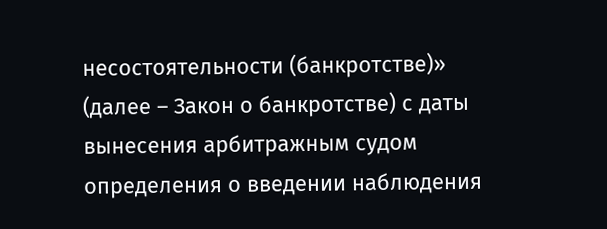несостоятельности (банкротстве)» (далее – Закон о банкротстве) с даты вынесения арбитражным судом определения о введении наблюдения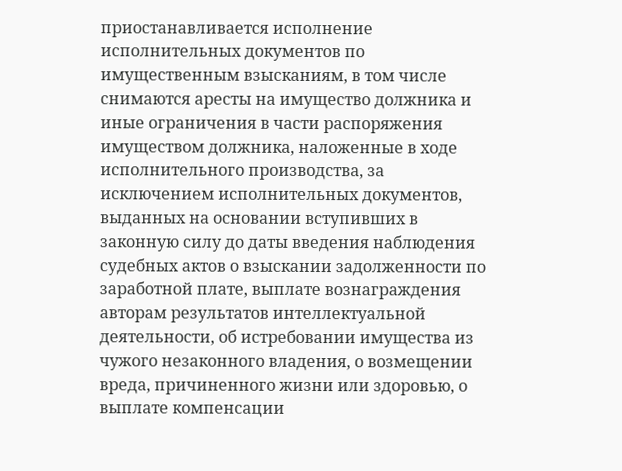приостанавливается исполнение исполнительных документов по имущественным взысканиям, в том числе снимаются аресты на имущество должника и иные ограничения в части распоряжения имуществом должника, наложенные в ходе исполнительного производства, за исключением исполнительных документов, выданных на основании вступивших в законную силу до даты введения наблюдения судебных актов о взыскании задолженности по заработной плате, выплате вознаграждения авторам результатов интеллектуальной деятельности, об истребовании имущества из чужого незаконного владения, о возмещении вреда, причиненного жизни или здоровью, о выплате компенсации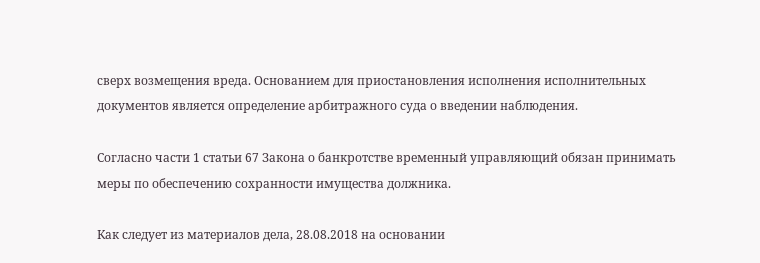сверх возмещения вреда. Основанием для приостановления исполнения исполнительных документов является определение арбитражного суда о введении наблюдения.

Согласно части 1 статьи 67 Закона о банкротстве временный управляющий обязан принимать меры по обеспечению сохранности имущества должника.

Как следует из материалов дела, 28.08.2018 на основании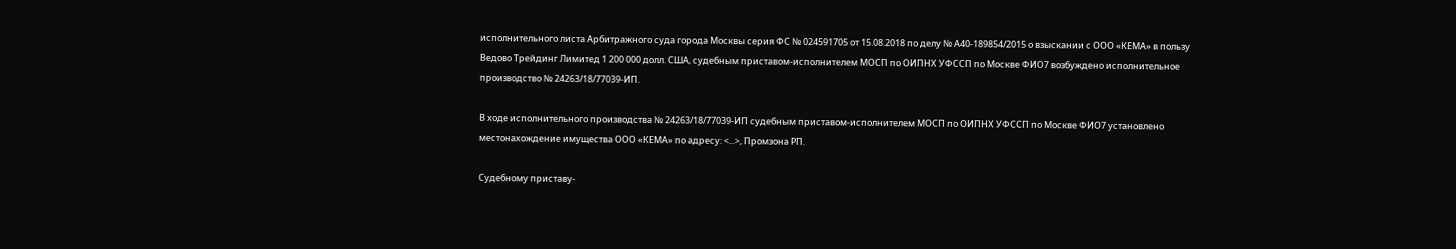исполнительного листа Арбитражного суда города Москвы серия ФС № 024591705 от 15.08.2018 по делу № А40-189854/2015 о взыскании с ООО «КЕМА» в пользу Ведово Трейдинг Лимитед 1 200 000 долл. США, судебным приставом-исполнителем МОСП по ОИПНХ УФССП по Москве ФИО7 возбуждено исполнительное производство № 24263/18/77039-ИП.

В ходе исполнительного производства № 24263/18/77039-ИП судебным приставом-исполнителем МОСП по ОИПНХ УФССП по Москве ФИО7 установлено местонахождение имущества ООО «КЕМА» по адресу: <...>, Промзона PП.

Судебному приставу-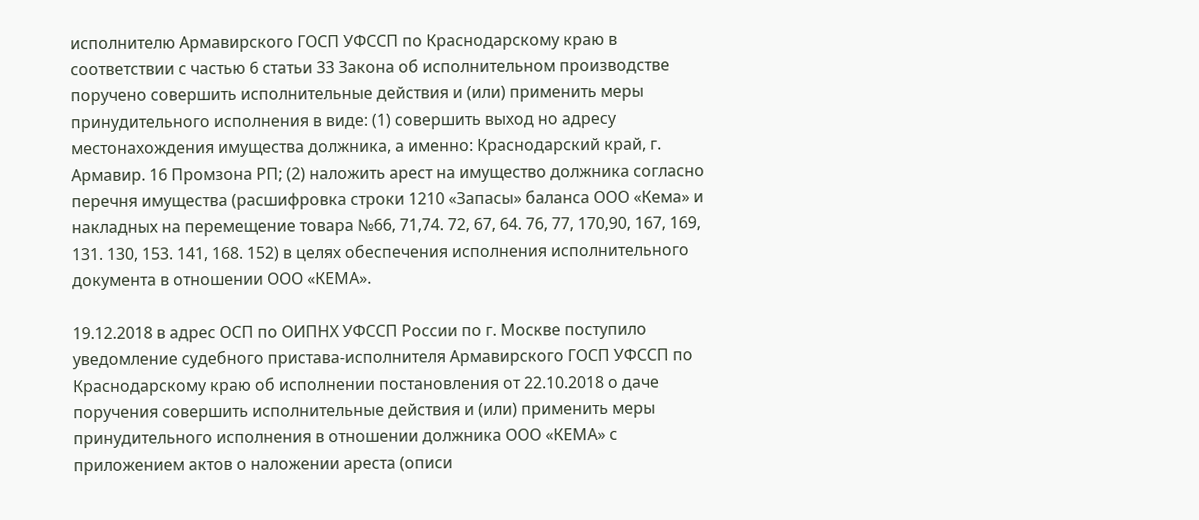исполнителю Армавирского ГОСП УФССП по Краснодарскому краю в соответствии с частью 6 статьи 33 Закона об исполнительном производстве поручено совершить исполнительные действия и (или) применить меры принудительного исполнения в виде: (1) совершить выход но адресу местонахождения имущества должника, а именно: Краснодарский край, г. Армавир. 16 Промзона РП; (2) наложить арест на имущество должника согласно перечня имущества (расшифровка строки 1210 «Запасы» баланса ООО «Кема» и накладных на перемещение товара №66, 71,74. 72, 67, 64. 76, 77, 170,90, 167, 169, 131. 130, 153. 141, 168. 152) в целях обеспечения исполнения исполнительного документа в отношении ООО «КЕМА».

19.12.2018 в адрес ОСП по ОИПНХ УФССП России по г. Москве поступило уведомление судебного пристава-исполнителя Армавирского ГОСП УФССП по Краснодарскому краю об исполнении постановления от 22.10.2018 о даче поручения совершить исполнительные действия и (или) применить меры принудительного исполнения в отношении должника ООО «КЕМА» с приложением актов о наложении ареста (описи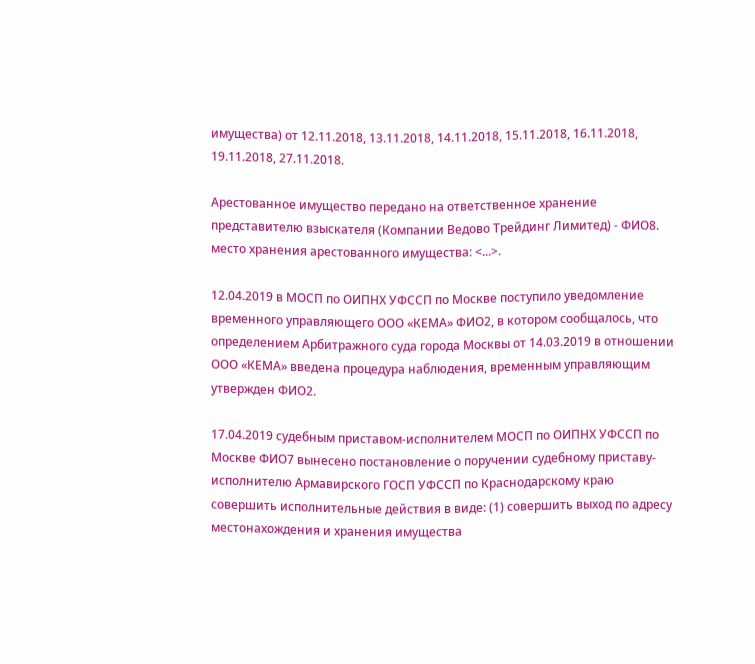имущества) от 12.11.2018, 13.11.2018, 14.11.2018, 15.11.2018, 16.11.2018, 19.11.2018, 27.11.2018.

Арестованное имущество передано на ответственное хранение представителю взыскателя (Компании Ведово Трейдинг Лимитед) - ФИО8. место хранения арестованного имущества: <...>.

12.04.2019 в МОСП по ОИПНХ УФССП по Москве поступило уведомление временного управляющего ООО «КЕМА» ФИО2, в котором сообщалось, что определением Арбитражного суда города Москвы от 14.03.2019 в отношении ООО «КЕМА» введена процедура наблюдения, временным управляющим утвержден ФИО2.

17.04.2019 судебным приставом-исполнителем МОСП по ОИПНХ УФССП по Москве ФИО7 вынесено постановление о поручении судебному приставу-исполнителю Армавирского ГОСП УФССП по Краснодарскому краю совершить исполнительные действия в виде: (1) совершить выход по адресу местонахождения и хранения имущества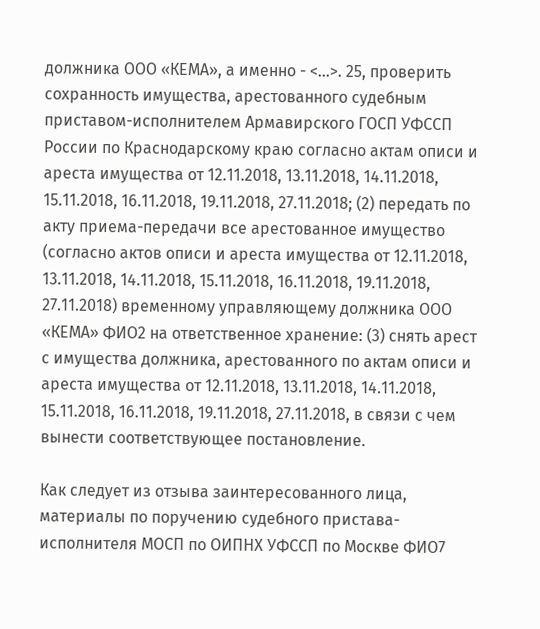должника ООО «КЕМА», а именно - <...>. 25, проверить сохранность имущества, арестованного судебным приставом-исполнителем Армавирского ГОСП УФССП России по Краснодарскому краю согласно актам описи и ареста имущества от 12.11.2018, 13.11.2018, 14.11.2018, 15.11.2018, 16.11.2018, 19.11.2018, 27.11.2018; (2) передать по акту приема-передачи все арестованное имущество (согласно актов описи и ареста имущества от 12.11.2018, 13.11.2018, 14.11.2018, 15.11.2018, 16.11.2018, 19.11.2018, 27.11.2018) временному управляющему должника ООО «КЕМА» ФИО2 на ответственное хранение: (3) снять арест с имущества должника, арестованного по актам описи и ареста имущества от 12.11.2018, 13.11.2018, 14.11.2018, 15.11.2018, 16.11.2018, 19.11.2018, 27.11.2018, в связи с чем вынести соответствующее постановление.

Как следует из отзыва заинтересованного лица, материалы по поручению судебного пристава-исполнителя МОСП по ОИПНХ УФССП по Москве ФИО7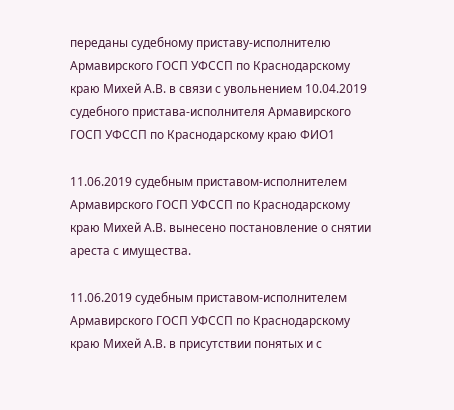переданы судебному приставу-исполнителю Армавирского ГОСП УФССП по Краснодарскому краю Михей А.В. в связи с увольнением 10.04.2019 судебного пристава-исполнителя Армавирского ГОСП УФССП по Краснодарскому краю ФИО1

11.06.2019 судебным приставом-исполнителем Армавирского ГОСП УФССП по Краснодарскому краю Михей А.В. вынесено постановление о снятии ареста с имущества.

11.06.2019 судебным приставом-исполнителем Армавирского ГОСП УФССП по Краснодарскому краю Михей А.В. в присутствии понятых и с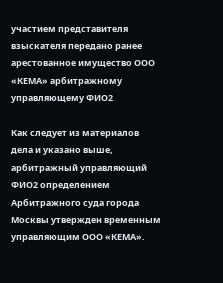участием представителя взыскателя передано ранее арестованное имущество ООО «КЕМА» арбитражному управляющему ФИО2

Как следует из материалов дела и указано выше, арбитражный управляющий ФИО2 определением Арбитражного суда города Москвы утвержден временным управляющим ООО «КЕМА».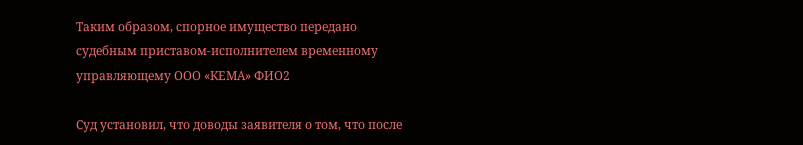Таким образом, спорное имущество передано судебным приставом-исполнителем временному управляющему ООО «КЕМА» ФИО2

Суд установил, что доводы заявителя о том, что после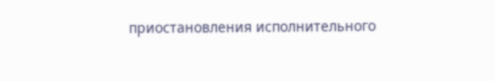приостановления исполнительного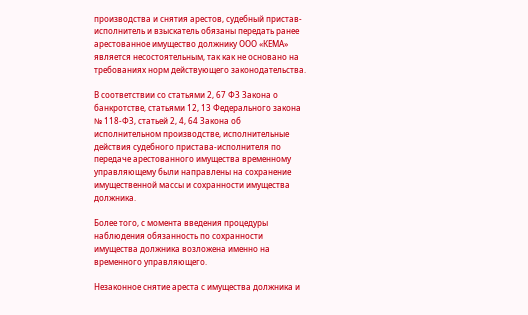производства и снятия арестов, судебный пристав-исполнитель и взыскатель обязаны передать ранее арестованное имущество должнику ООО «КЕМА» является несостоятельным, так как не основано на требованиях норм действующего законодательства.

В соответствии со статьями 2, 67 ФЗ Закона о банкротстве, статьями 12, 13 Федерального закона № 118-ФЗ, статьей 2, 4, 64 Закона об исполнительном производстве, исполнительные действия судебного пристава-исполнителя по передаче арестованного имущества временному управляющему были направлены на сохранение имущественной массы и сохранности имущества должника.

Более того, с момента введения процедуры наблюдения обязанность по сохранности имущества должника возложена именно на временного управляющего.

Незаконное снятие ареста с имущества должника и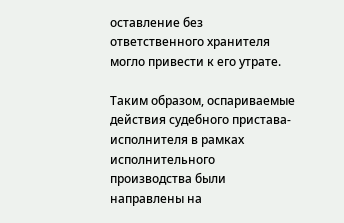оставление без ответственного хранителя могло привести к его утрате.

Таким образом, оспариваемые действия судебного пристава-исполнителя в рамках исполнительного производства были направлены на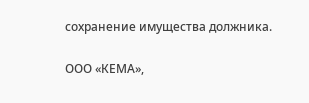сохранение имущества должника.

ООО «КЕМА»,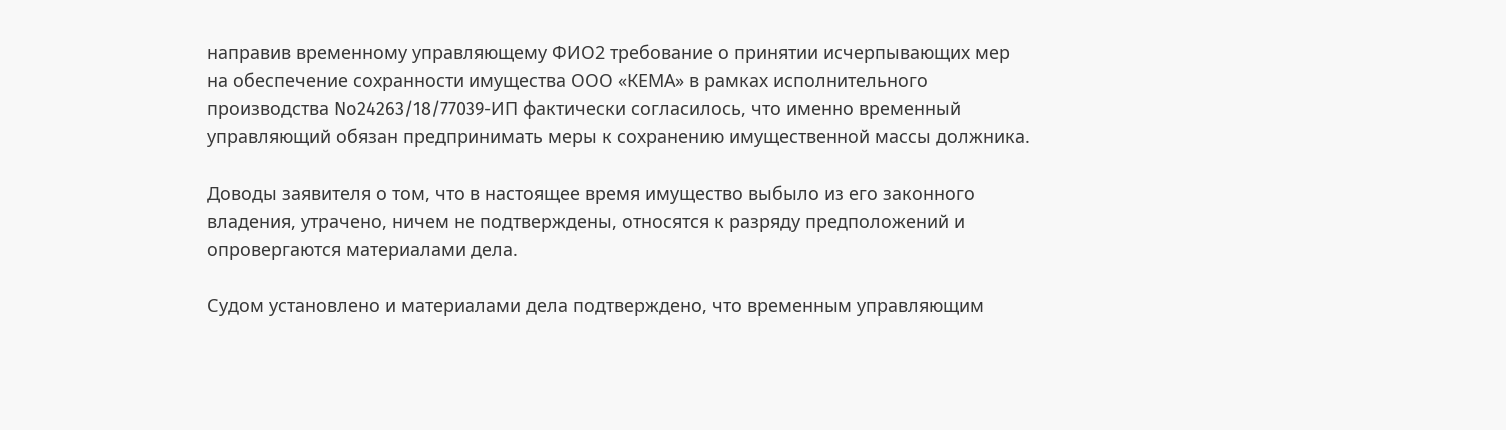направив временному управляющему ФИО2 требование о принятии исчерпывающих мер на обеспечение сохранности имущества ООО «КЕМА» в рамках исполнительного производства No24263/18/77039-ИП фактически согласилось, что именно временный управляющий обязан предпринимать меры к сохранению имущественной массы должника.

Доводы заявителя о том, что в настоящее время имущество выбыло из его законного владения, утрачено, ничем не подтверждены, относятся к разряду предположений и опровергаются материалами дела.

Судом установлено и материалами дела подтверждено, что временным управляющим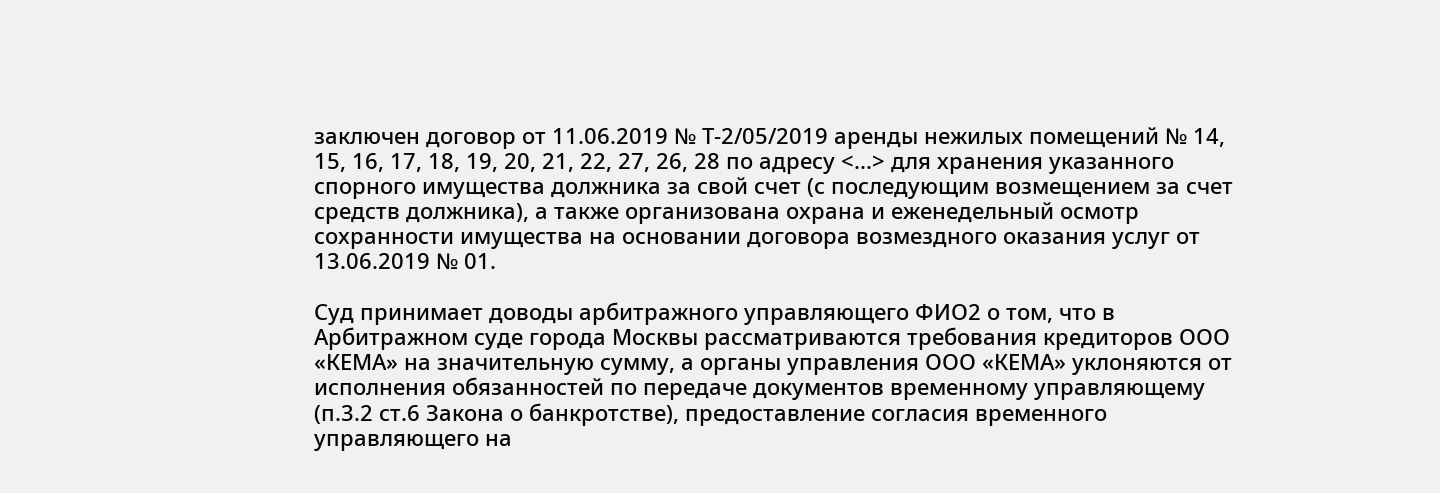заключен договор от 11.06.2019 № Т-2/05/2019 аренды нежилых помещений № 14, 15, 16, 17, 18, 19, 20, 21, 22, 27, 26, 28 по адресу <...> для хранения указанного спорного имущества должника за свой счет (с последующим возмещением за счет средств должника), а также организована охрана и еженедельный осмотр сохранности имущества на основании договора возмездного оказания услуг от 13.06.2019 № 01.

Суд принимает доводы арбитражного управляющего ФИО2 о том, что в Арбитражном суде города Москвы рассматриваются требования кредиторов ООО «КЕМА» на значительную сумму, а органы управления ООО «КЕМА» уклоняются от исполнения обязанностей по передаче документов временному управляющему (п.3.2 ст.6 Закона о банкротстве), предоставление согласия временного управляющего на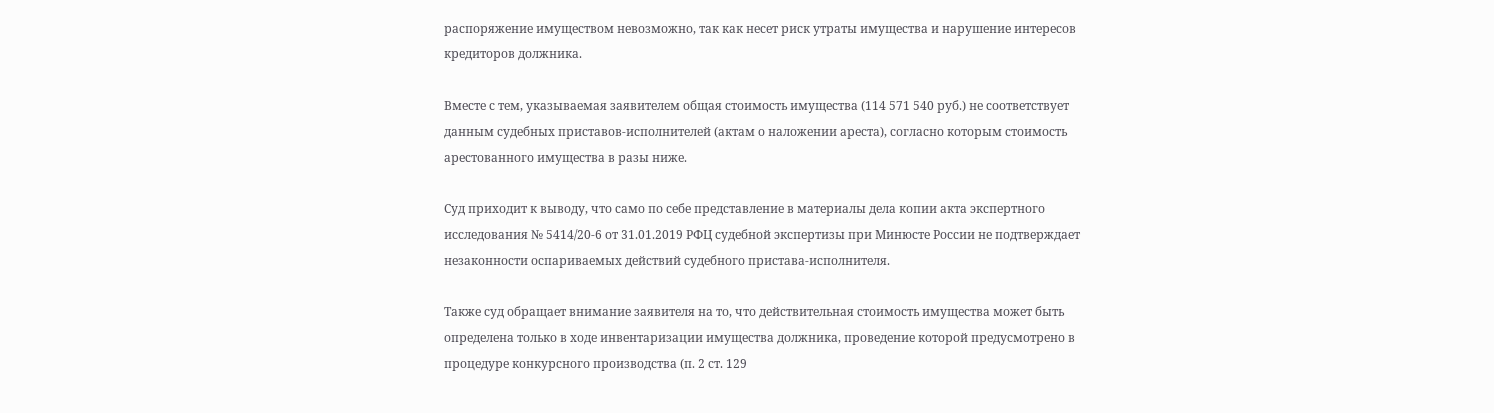распоряжение имуществом невозможно, так как несет риск утраты имущества и нарушение интересов кредиторов должника.

Вместе с тем, указываемая заявителем общая стоимость имущества (114 571 540 руб.) не соответствует данным судебных приставов-исполнителей (актам о наложении ареста), согласно которым стоимость арестованного имущества в разы ниже.

Суд приходит к выводу, что само по себе представление в материалы дела копии акта экспертного исследования № 5414/20-6 от 31.01.2019 РФЦ судебной экспертизы при Минюсте России не подтверждает незаконности оспариваемых действий судебного пристава-исполнителя.

Также суд обращает внимание заявителя на то, что действительная стоимость имущества может быть определена только в ходе инвентаризации имущества должника, проведение которой предусмотрено в процедуре конкурсного производства (п. 2 ст. 129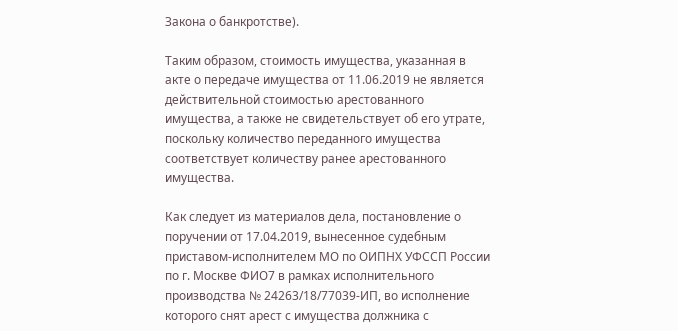Закона о банкротстве).

Таким образом, стоимость имущества, указанная в акте о передаче имущества от 11.06.2019 не является действительной стоимостью арестованного имущества, а также не свидетельствует об его утрате, поскольку количество переданного имущества соответствует количеству ранее арестованного имущества.

Как следует из материалов дела, постановление о поручении от 17.04.2019, вынесенное судебным приставом-исполнителем МО по ОИПНХ УФССП России по г. Москве ФИО7 в рамках исполнительного производства № 24263/18/77039-ИП, во исполнение которого снят арест с имущества должника с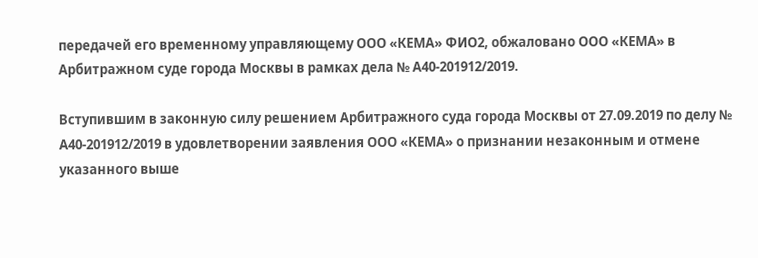передачей его временному управляющему ООО «КЕМА» ФИО2, обжаловано ООО «КЕМА» в Арбитражном суде города Москвы в рамках дела № А40-201912/2019.

Вступившим в законную силу решением Арбитражного суда города Москвы от 27.09.2019 по делу № А40-201912/2019 в удовлетворении заявления ООО «КЕМА» о признании незаконным и отмене указанного выше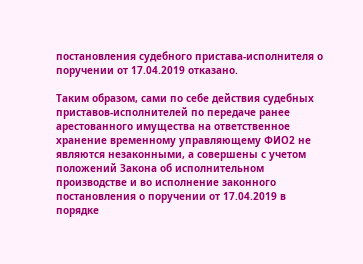постановления судебного пристава-исполнителя о поручении от 17.04.2019 отказано.

Таким образом, сами по себе действия судебных приставов-исполнителей по передаче ранее арестованного имущества на ответственное хранение временному управляющему ФИО2 не являются незаконными, а совершены с учетом положений Закона об исполнительном производстве и во исполнение законного постановления о поручении от 17.04.2019 в порядке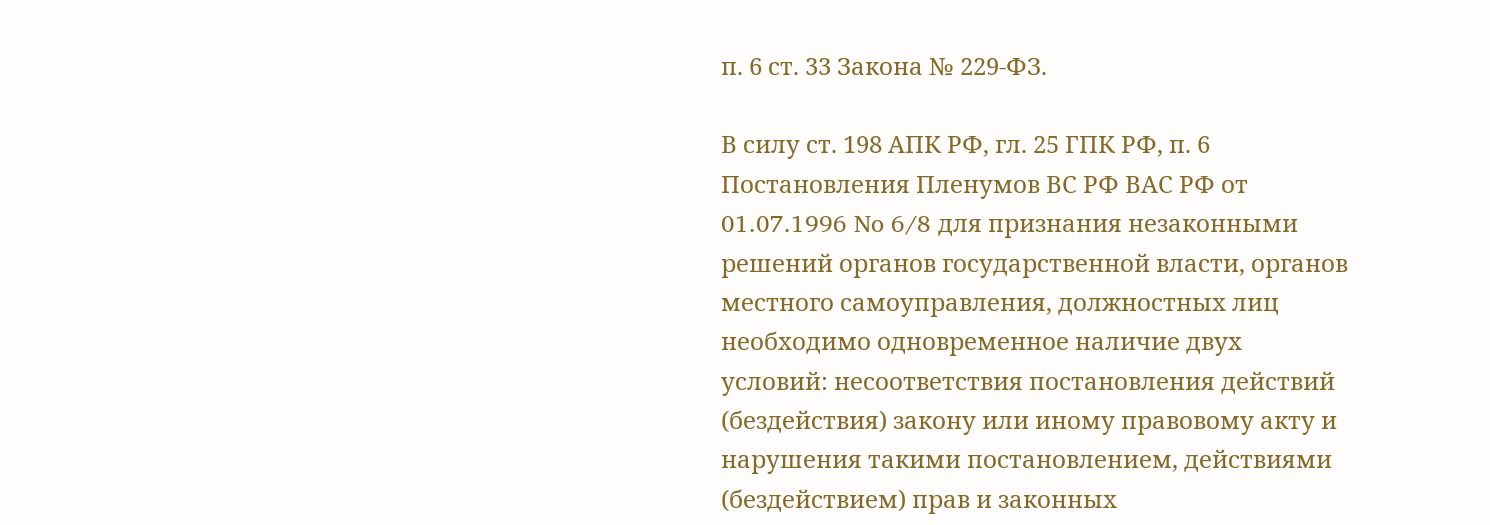п. 6 ст. 33 Закона № 229-ФЗ.

В силу ст. 198 АПК РФ, гл. 25 ГПК РФ, п. 6 Постановления Пленумов ВС РФ ВАС РФ от 01.07.1996 No 6/8 для признания незаконными решений органов государственной власти, органов местного самоуправления, должностных лиц необходимо одновременное наличие двух условий: несоответствия постановления действий (бездействия) закону или иному правовому акту и нарушения такими постановлением, действиями (бездействием) прав и законных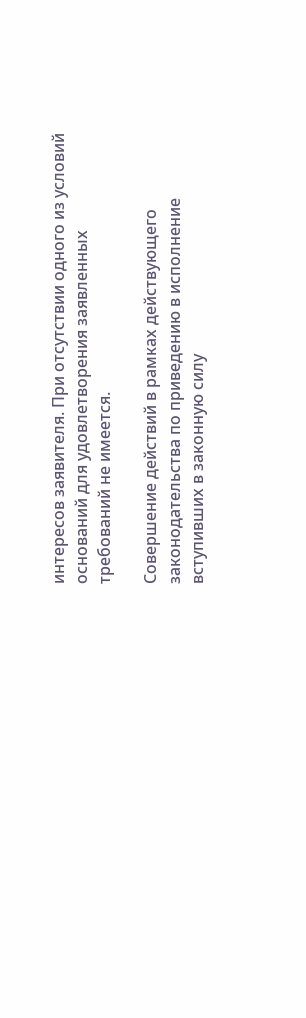интересов заявителя. При отсутствии одного из условий оснований для удовлетворения заявленных требований не имеется.

Совершение действий в рамках действующего законодательства по приведению в исполнение вступивших в законную силу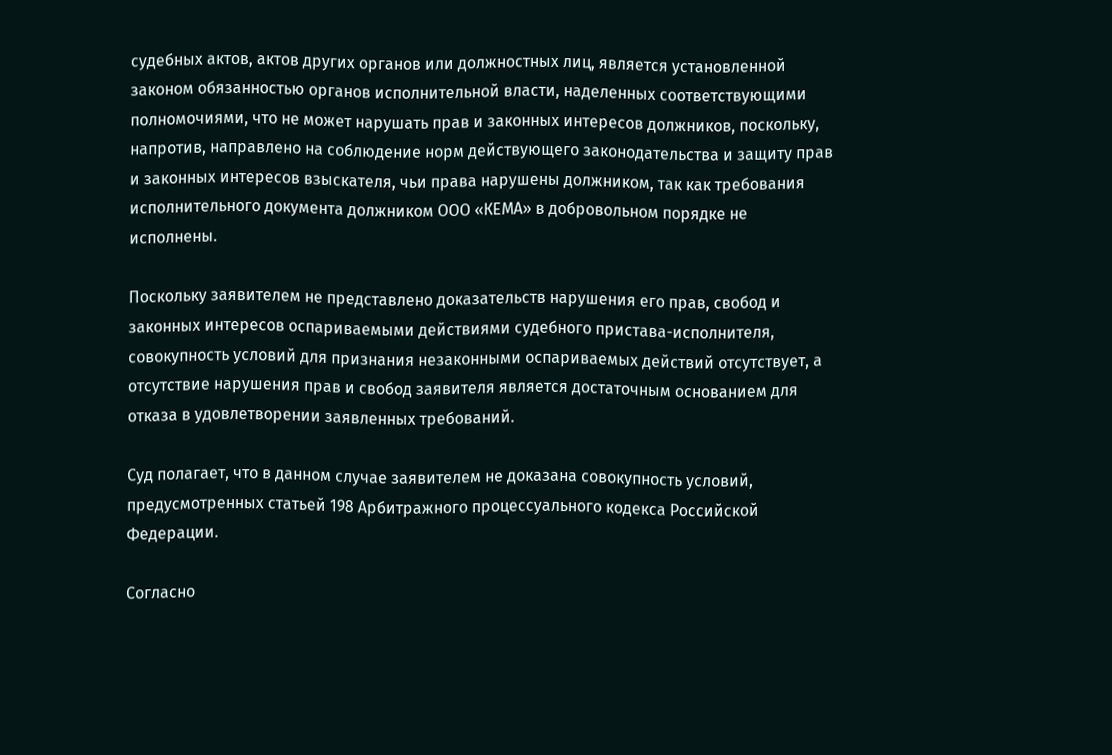судебных актов, актов других органов или должностных лиц, является установленной законом обязанностью органов исполнительной власти, наделенных соответствующими полномочиями, что не может нарушать прав и законных интересов должников, поскольку, напротив, направлено на соблюдение норм действующего законодательства и защиту прав и законных интересов взыскателя, чьи права нарушены должником, так как требования исполнительного документа должником ООО «КЕМА» в добровольном порядке не исполнены.

Поскольку заявителем не представлено доказательств нарушения его прав, свобод и законных интересов оспариваемыми действиями судебного пристава-исполнителя, совокупность условий для признания незаконными оспариваемых действий отсутствует, а отсутствие нарушения прав и свобод заявителя является достаточным основанием для отказа в удовлетворении заявленных требований.

Суд полагает, что в данном случае заявителем не доказана совокупность условий, предусмотренных статьей 198 Арбитражного процессуального кодекса Российской Федерации.

Согласно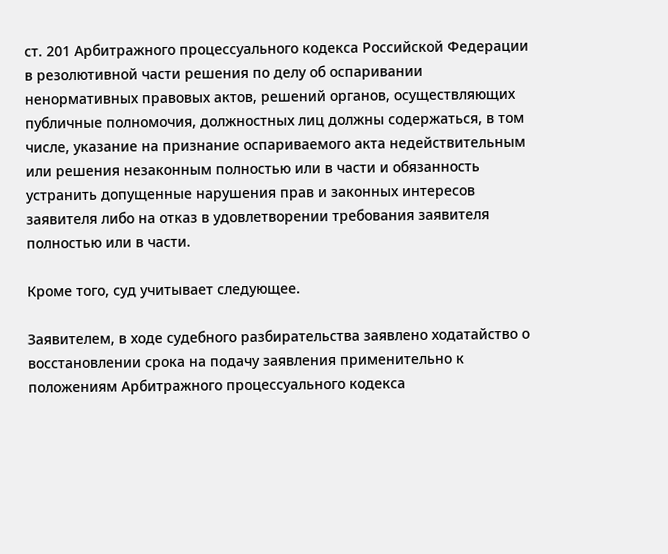ст. 201 Арбитражного процессуального кодекса Российской Федерации в резолютивной части решения по делу об оспаривании ненормативных правовых актов, решений органов, осуществляющих публичные полномочия, должностных лиц должны содержаться, в том числе, указание на признание оспариваемого акта недействительным или решения незаконным полностью или в части и обязанность устранить допущенные нарушения прав и законных интересов заявителя либо на отказ в удовлетворении требования заявителя полностью или в части.

Кроме того, суд учитывает следующее.

Заявителем, в ходе судебного разбирательства заявлено ходатайство о восстановлении срока на подачу заявления применительно к положениям Арбитражного процессуального кодекса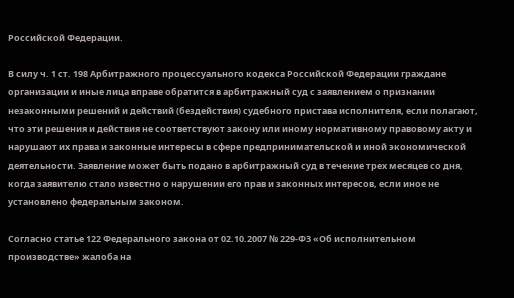Российской Федерации.

В силу ч. 1 ст. 198 Арбитражного процессуального кодекса Российской Федерации граждане организации и иные лица вправе обратится в арбитражный суд с заявлением о признании незаконными решений и действий (бездействия) судебного пристава исполнителя, если полагают, что эти решения и действия не соответствуют закону или иному нормативному правовому акту и нарушают их права и законные интересы в сфере предпринимательской и иной экономической деятельности. Заявление может быть подано в арбитражный суд в течение трех месяцев со дня, когда заявителю стало известно о нарушении его прав и законных интересов, если иное не установлено федеральным законом.

Согласно статье 122 Федерального закона от 02.10.2007 № 229-ФЗ «Об исполнительном производстве» жалоба на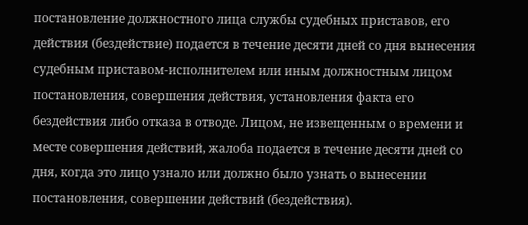постановление должностного лица службы судебных приставов, его действия (бездействие) подается в течение десяти дней со дня вынесения судебным приставом-исполнителем или иным должностным лицом постановления, совершения действия, установления факта его бездействия либо отказа в отводе. Лицом, не извещенным о времени и месте совершения действий, жалоба подается в течение десяти дней со дня, когда это лицо узнало или должно было узнать о вынесении постановления, совершении действий (бездействия).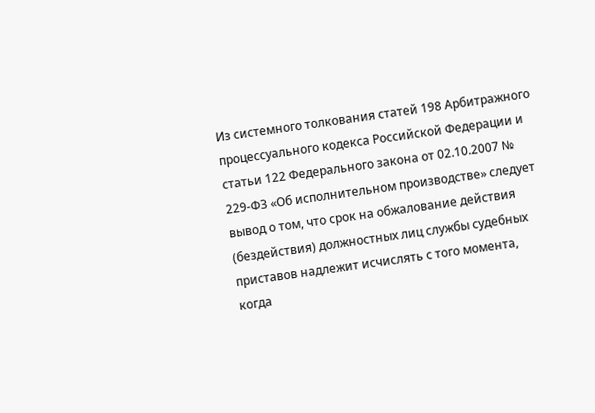Из системного толкования статей 198 Арбитражного процессуального кодекса Российской Федерации и статьи 122 Федерального закона от 02.10.2007 № 229-ФЗ «Об исполнительном производстве» следует вывод о том, что срок на обжалование действия (бездействия) должностных лиц службы судебных приставов надлежит исчислять с того момента, когда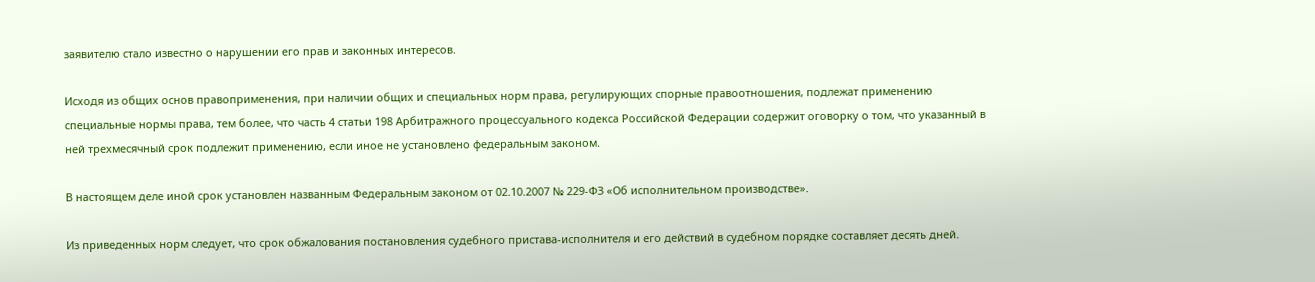заявителю стало известно о нарушении его прав и законных интересов.

Исходя из общих основ правоприменения, при наличии общих и специальных норм права, регулирующих спорные правоотношения, подлежат применению специальные нормы права, тем более, что часть 4 статьи 198 Арбитражного процессуального кодекса Российской Федерации содержит оговорку о том, что указанный в ней трехмесячный срок подлежит применению, если иное не установлено федеральным законом.

В настоящем деле иной срок установлен названным Федеральным законом от 02.10.2007 № 229-ФЗ «Об исполнительном производстве».

Из приведенных норм следует, что срок обжалования постановления судебного пристава-исполнителя и его действий в судебном порядке составляет десять дней.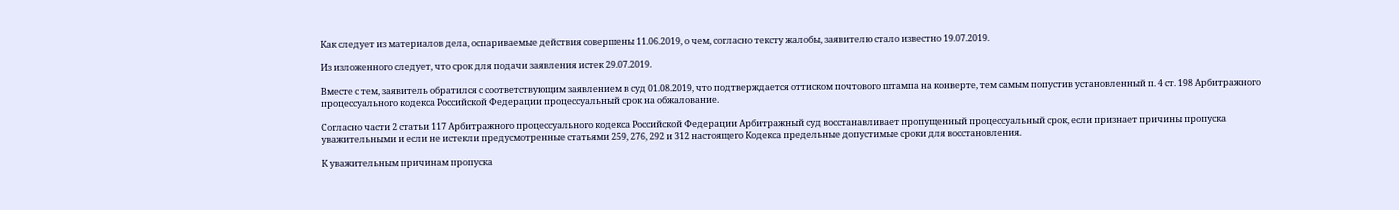Как следует из материалов дела, оспариваемые действия совершены 11.06.2019, о чем, согласно тексту жалобы, заявителю стало известно 19.07.2019.

Из изложенного следует, что срок для подачи заявления истек 29.07.2019.

Вместе с тем, заявитель обратился с соответствующим заявлением в суд 01.08.2019, что подтверждается оттиском почтового штампа на конверте, тем самым попустив установленный п. 4 ст. 198 Арбитражного процессуального кодекса Российской Федерации процессуальный срок на обжалование.

Согласно части 2 статьи 117 Арбитражного процессуального кодекса Российской Федерации Арбитражный суд восстанавливает пропущенный процессуальный срок, если признает причины пропуска уважительными и если не истекли предусмотренные статьями 259, 276, 292 и 312 настоящего Кодекса предельные допустимые сроки для восстановления.

К уважительным причинам пропуска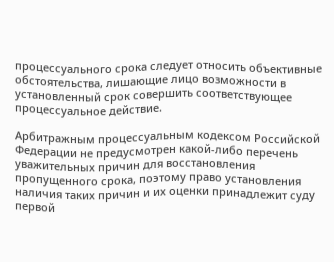процессуального срока следует относить объективные обстоятельства, лишающие лицо возможности в установленный срок совершить соответствующее процессуальное действие.

Арбитражным процессуальным кодексом Российской Федерации не предусмотрен какой-либо перечень уважительных причин для восстановления пропущенного срока, поэтому право установления наличия таких причин и их оценки принадлежит суду первой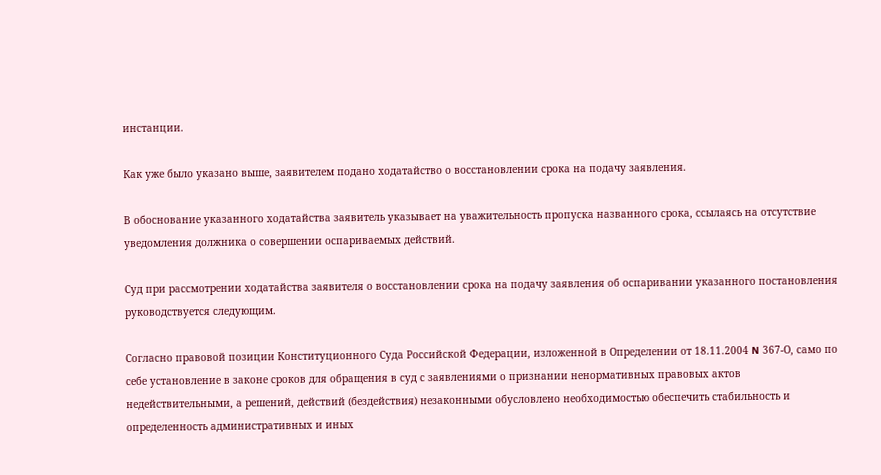инстанции.

Как уже было указано выше, заявителем подано ходатайство о восстановлении срока на подачу заявления.

В обоснование указанного ходатайства заявитель указывает на уважительность пропуска названного срока, ссылаясь на отсутствие уведомления должника о совершении оспариваемых действий.

Суд при рассмотрении ходатайства заявителя о восстановлении срока на подачу заявления об оспаривании указанного постановления руководствуется следующим.

Согласно правовой позиции Конституционного Суда Российской Федерации, изложенной в Определении от 18.11.2004 N 367-О, само по себе установление в законе сроков для обращения в суд с заявлениями о признании ненормативных правовых актов недействительными, а решений, действий (бездействия) незаконными обусловлено необходимостью обеспечить стабильность и определенность административных и иных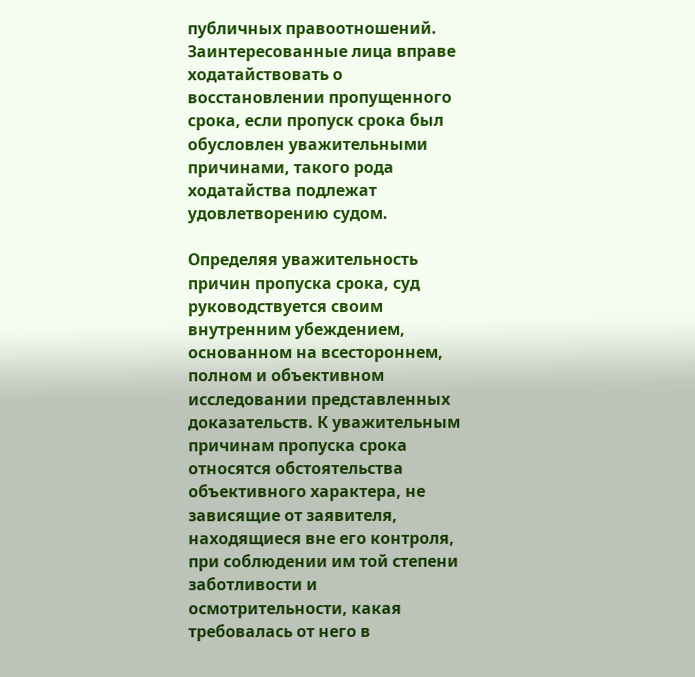публичных правоотношений. Заинтересованные лица вправе ходатайствовать о восстановлении пропущенного срока, если пропуск срока был обусловлен уважительными причинами, такого рода ходатайства подлежат удовлетворению судом.

Определяя уважительность причин пропуска срока, суд руководствуется своим внутренним убеждением, основанном на всестороннем, полном и объективном исследовании представленных доказательств. К уважительным причинам пропуска срока относятся обстоятельства объективного характера, не зависящие от заявителя, находящиеся вне его контроля, при соблюдении им той степени заботливости и осмотрительности, какая требовалась от него в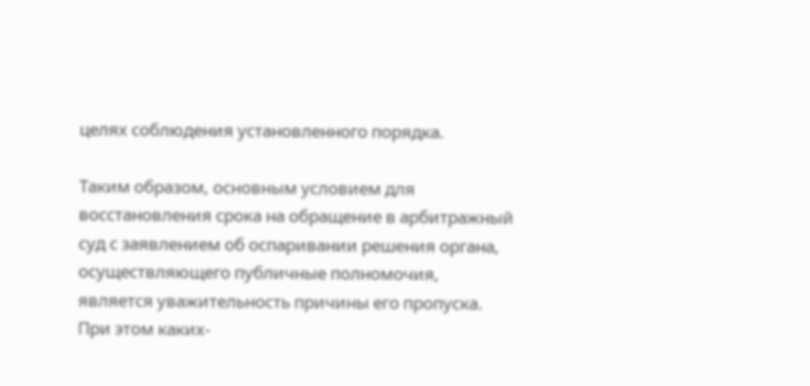целях соблюдения установленного порядка.

Таким образом, основным условием для восстановления срока на обращение в арбитражный суд с заявлением об оспаривании решения органа, осуществляющего публичные полномочия, является уважительность причины его пропуска. При этом каких-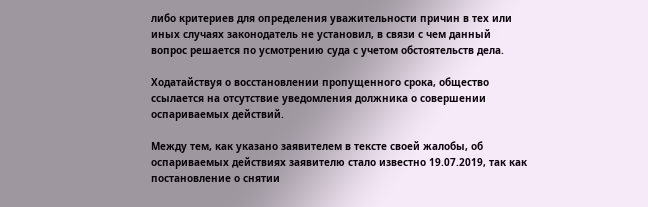либо критериев для определения уважительности причин в тех или иных случаях законодатель не установил, в связи с чем данный вопрос решается по усмотрению суда с учетом обстоятельств дела.

Ходатайствуя о восстановлении пропущенного срока, общество ссылается на отсутствие уведомления должника о совершении оспариваемых действий.

Между тем, как указано заявителем в тексте своей жалобы, об оспариваемых действиях заявителю стало известно 19.07.2019, так как постановление о снятии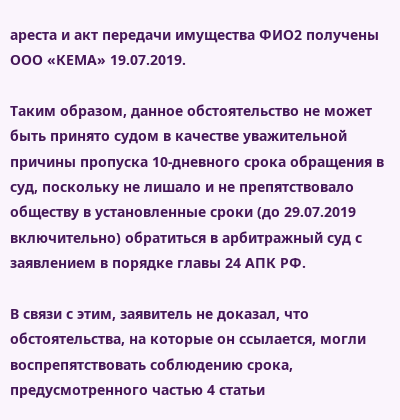ареста и акт передачи имущества ФИО2 получены ООО «КЕМА» 19.07.2019.

Таким образом, данное обстоятельство не может быть принято судом в качестве уважительной причины пропуска 10-дневного срока обращения в суд, поскольку не лишало и не препятствовало обществу в установленные сроки (до 29.07.2019 включительно) обратиться в арбитражный суд с заявлением в порядке главы 24 АПК РФ.

В связи с этим, заявитель не доказал, что обстоятельства, на которые он ссылается, могли воспрепятствовать соблюдению срока, предусмотренного частью 4 статьи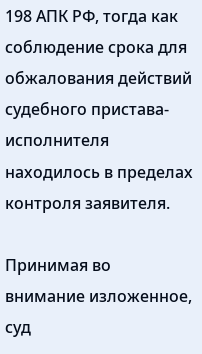198 АПК РФ, тогда как соблюдение срока для обжалования действий судебного пристава-исполнителя находилось в пределах контроля заявителя.

Принимая во внимание изложенное, суд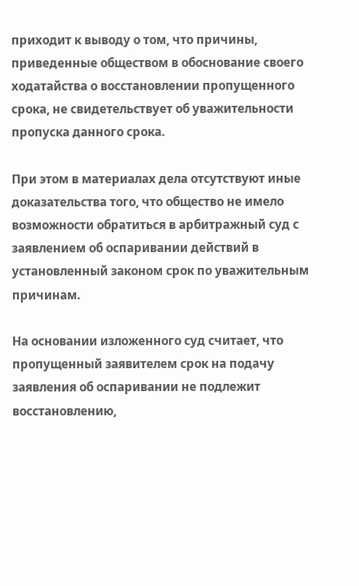приходит к выводу о том, что причины, приведенные обществом в обоснование своего ходатайства о восстановлении пропущенного срока, не свидетельствует об уважительности пропуска данного срока.

При этом в материалах дела отсутствуют иные доказательства того, что общество не имело возможности обратиться в арбитражный суд с заявлением об оспаривании действий в установленный законом срок по уважительным причинам.

На основании изложенного суд считает, что пропущенный заявителем срок на подачу заявления об оспаривании не подлежит восстановлению,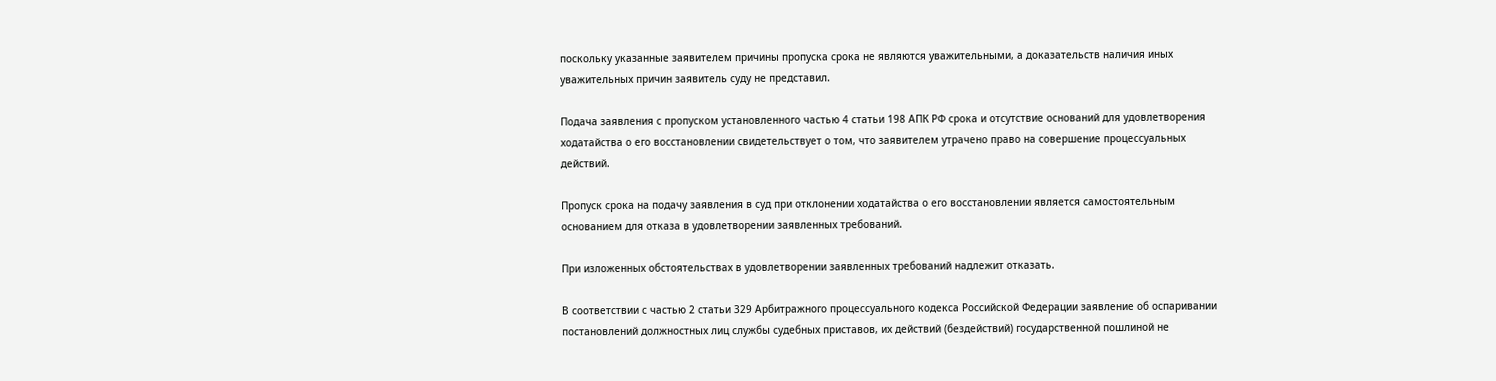поскольку указанные заявителем причины пропуска срока не являются уважительными, а доказательств наличия иных уважительных причин заявитель суду не представил.

Подача заявления с пропуском установленного частью 4 статьи 198 АПК РФ срока и отсутствие оснований для удовлетворения ходатайства о его восстановлении свидетельствует о том, что заявителем утрачено право на совершение процессуальных действий.

Пропуск срока на подачу заявления в суд при отклонении ходатайства о его восстановлении является самостоятельным основанием для отказа в удовлетворении заявленных требований.

При изложенных обстоятельствах в удовлетворении заявленных требований надлежит отказать.

В соответствии с частью 2 статьи 329 Арбитражного процессуального кодекса Российской Федерации заявление об оспаривании постановлений должностных лиц службы судебных приставов, их действий (бездействий) государственной пошлиной не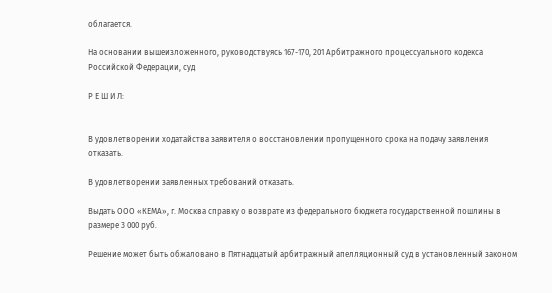облагается.

На основании вышеизложенного, руководствуясь 167-170, 201 Арбитражного процессуального кодекса Российской Федерации, суд

Р Е Ш И Л:


В удовлетворении ходатайства заявителя о восстановлении пропущенного срока на подачу заявления отказать.

В удовлетворении заявленных требований отказать.

Выдать ООО «КЕМА», г. Москва справку о возврате из федерального бюджета государственной пошлины в размере 3 000 руб.

Решение может быть обжаловано в Пятнадцатый арбитражный апелляционный суд в установленный законом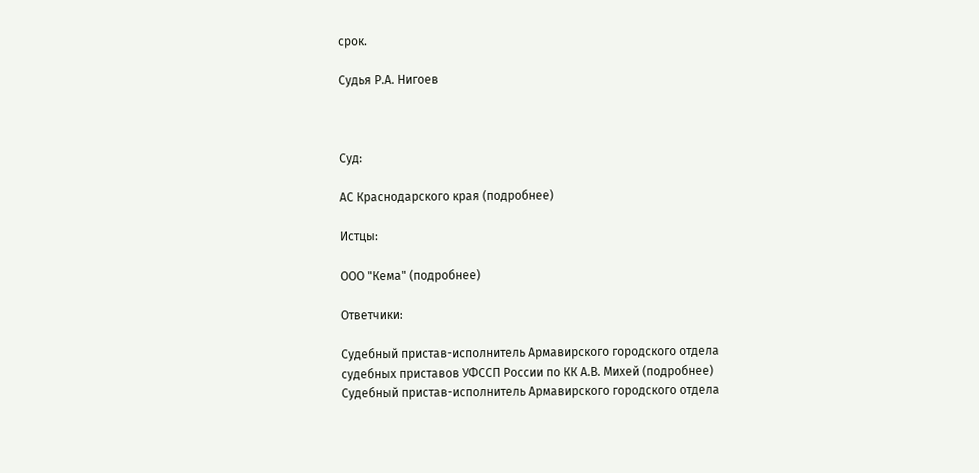срок.

Судья Р.А. Нигоев



Суд:

АС Краснодарского края (подробнее)

Истцы:

ООО "Кема" (подробнее)

Ответчики:

Судебный пристав-исполнитель Армавирского городского отдела судебных приставов УФССП России по КК А.В. Михей (подробнее)
Судебный пристав-исполнитель Армавирского городского отдела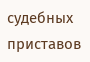судебных приставов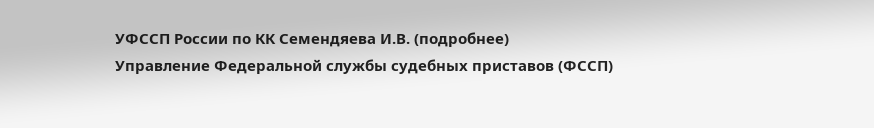УФССП России по КК Семендяева И.В. (подробнее)
Управление Федеральной службы судебных приставов (ФССП)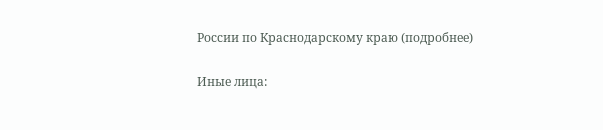России по Краснодарскому краю (подробнее)

Иные лица: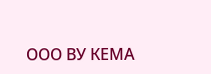ООО ВУ КЕМА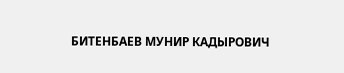БИТЕНБАЕВ МУНИР КАДЫРОВИЧ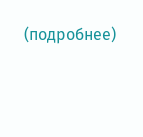(подробнее)